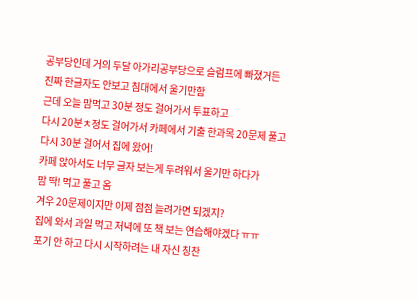공부당인데 거의 두달 아가리공부당으로 슬럼프에 빠졌거든
진짜 한글자도 안보고 침대에서 울기만함
근데 오늘 맘먹고 30분 정도 걸어가서 투표하고
다시 20분ㅊ정도 걸어가서 카페에서 기출 한과목 20문제 풀고
다시 30분 걸어서 집에 왔어!
카페 앉아서도 너무 글자 보는게 두려워서 울기만 하다가
맘 딱! 먹고 풀고 옴
겨우 20문제이지만 이제 점점 늘려가면 되겠지?
집에 와서 과일 먹고 저녁에 또 책 보는 연습해야겠다 ㅠㅠ
포기 안 하고 다시 시작하려는 내 자신 칭찬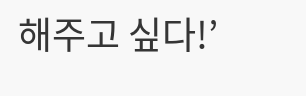해주고 싶다!’